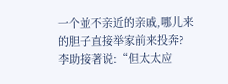一个並不亲近的亲戚,哪儿来的胆子直接举家前来投奔?
李助接著说:“但太太应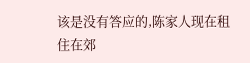该是没有答应的,陈家人现在租住在郊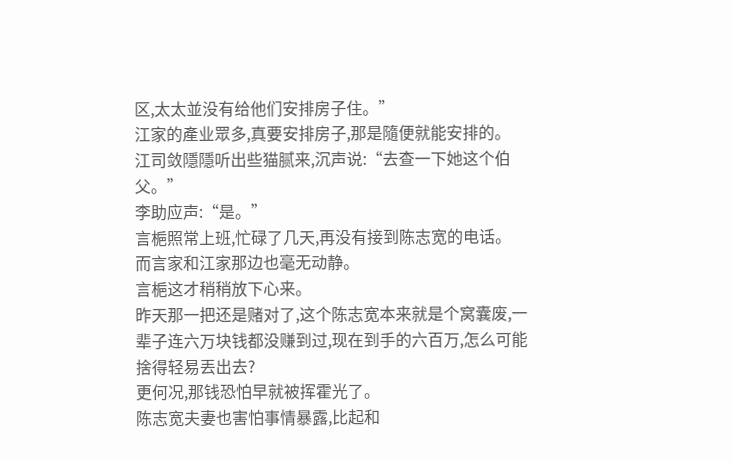区,太太並没有给他们安排房子住。”
江家的產业眾多,真要安排房子,那是隨便就能安排的。
江司敛隱隱听出些猫腻来,沉声说:“去查一下她这个伯父。”
李助应声:“是。”
言梔照常上班,忙碌了几天,再没有接到陈志宽的电话。
而言家和江家那边也毫无动静。
言梔这才稍稍放下心来。
昨天那一把还是赌对了,这个陈志宽本来就是个窝囊废,一辈子连六万块钱都没赚到过,现在到手的六百万,怎么可能捨得轻易丟出去?
更何况,那钱恐怕早就被挥霍光了。
陈志宽夫妻也害怕事情暴露,比起和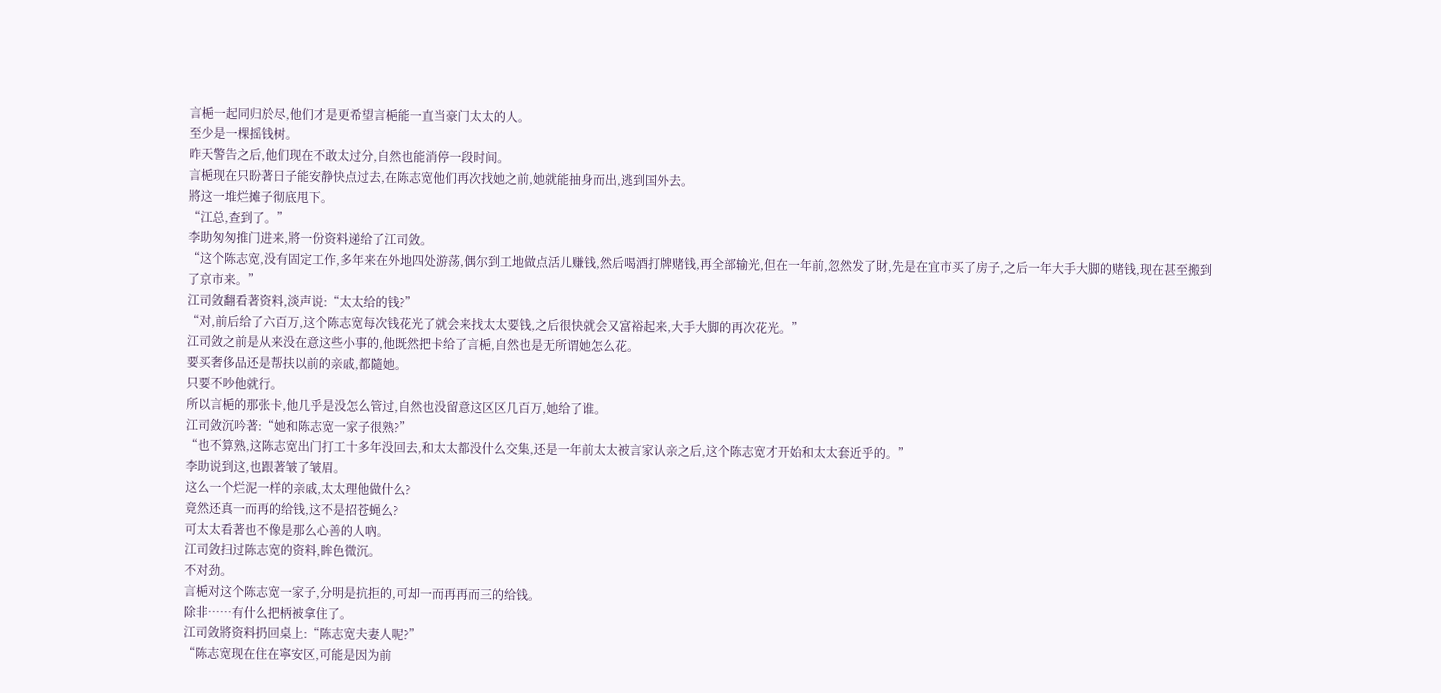言梔一起同归於尽,他们才是更希望言梔能一直当豪门太太的人。
至少是一棵摇钱树。
昨天警告之后,他们现在不敢太过分,自然也能消停一段时间。
言梔现在只盼著日子能安静快点过去,在陈志宽他们再次找她之前,她就能抽身而出,逃到国外去。
將这一堆烂摊子彻底甩下。
“江总,查到了。”
李助匆匆推门进来,將一份资料递给了江司敛。
“这个陈志宽,没有固定工作,多年来在外地四处游荡,偶尔到工地做点活儿赚钱,然后喝酒打牌赌钱,再全部输光,但在一年前,忽然发了財,先是在宜市买了房子,之后一年大手大脚的赌钱,现在甚至搬到了京市来。”
江司敛翻看著资料,淡声说:“太太给的钱?”
“对,前后给了六百万,这个陈志宽每次钱花光了就会来找太太要钱,之后很快就会又富裕起来,大手大脚的再次花光。”
江司敛之前是从来没在意这些小事的,他既然把卡给了言梔,自然也是无所谓她怎么花。
要买奢侈品还是帮扶以前的亲戚,都隨她。
只要不吵他就行。
所以言梔的那张卡,他几乎是没怎么管过,自然也没留意这区区几百万,她给了谁。
江司敛沉吟著:“她和陈志宽一家子很熟?”
“也不算熟,这陈志宽出门打工十多年没回去,和太太都没什么交集,还是一年前太太被言家认亲之后,这个陈志宽才开始和太太套近乎的。”
李助说到这,也跟著皱了皱眉。
这么一个烂泥一样的亲戚,太太理他做什么?
竟然还真一而再的给钱,这不是招苍蝇么?
可太太看著也不像是那么心善的人吶。
江司敛扫过陈志宽的资料,眸色微沉。
不对劲。
言梔对这个陈志宽一家子,分明是抗拒的,可却一而再再而三的给钱。
除非……有什么把柄被拿住了。
江司敛將资料扔回桌上:“陈志宽夫妻人呢?”
“陈志宽现在住在寧安区,可能是因为前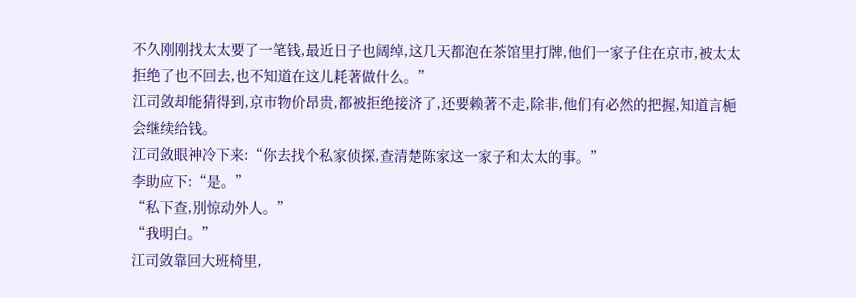不久刚刚找太太要了一笔钱,最近日子也阔绰,这几天都泡在茶馆里打牌,他们一家子住在京市,被太太拒绝了也不回去,也不知道在这儿耗著做什么。”
江司敛却能猜得到,京市物价昂贵,都被拒绝接济了,还要赖著不走,除非,他们有必然的把握,知道言梔会继续给钱。
江司敛眼神冷下来:“你去找个私家侦探,查清楚陈家这一家子和太太的事。”
李助应下:“是。”
“私下查,別惊动外人。”
“我明白。”
江司敛靠回大班椅里,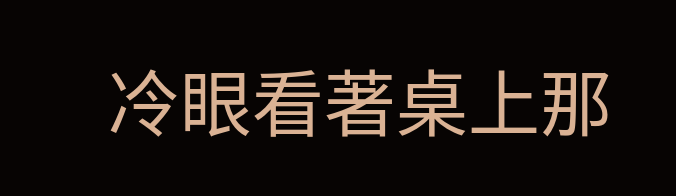冷眼看著桌上那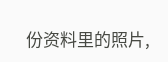份资料里的照片,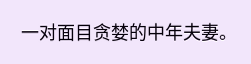一对面目贪婪的中年夫妻。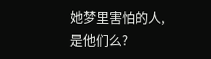她梦里害怕的人,是他们么?